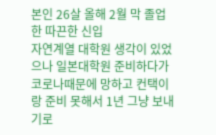본인 26살 올해 2월 막 졸업한 따끈한 신입
자연계열 대학원 생각이 있었으나 일본대학원 준비하다가 코로나때문에 망하고 컨택이랑 준비 못해서 1년 그냥 보내기로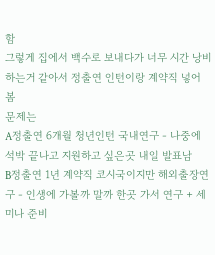함
그렇게 집에서 백수로 보내다가 너무 시간 낭비하는거 같아서 정출연 인턴이랑 계약직 넣어봄
문제는
A정출연 6개월 청년인턴 국내연구 - 나중에 석박 끝나고 지원하고 싶은곳 내일 발표남
B정출연 1년 계약직 코시국이지만 해외출장연구 - 인생에 가볼까 말까 한곳 가서 연구 + 세미나 준비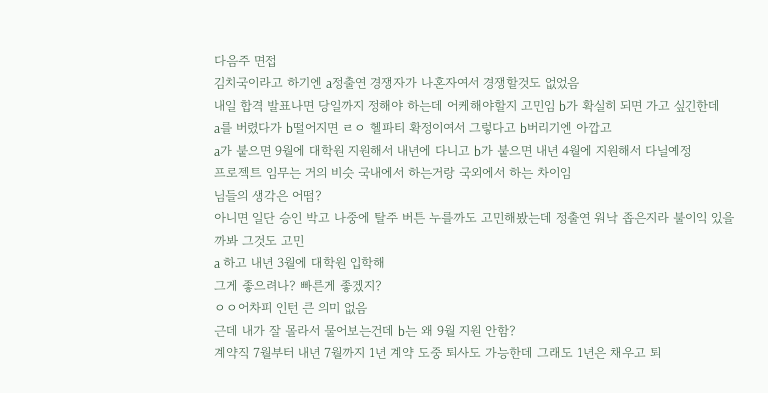다음주 면접
김치국이라고 하기엔 a정출연 경쟁자가 나혼자여서 경쟁할것도 없었음
내일 합격 발표나면 당일까지 정해야 하는데 어케해야할지 고민임 b가 확실히 되면 가고 싶긴한데
a를 버렸다가 b떨어지면 ㄹㅇ 헬파티 확정이여서 그렇다고 b버리기엔 아깝고
a가 붙으면 9월에 대학원 지원해서 내년에 다니고 b가 붙으면 내년 4월에 지원해서 다닐예정
프로젝트 임무는 거의 비슷 국내에서 하는거랑 국외에서 하는 차이임
님들의 생각은 어떰?
아니면 일단 승인 박고 나중에 탈주 버튼 누를까도 고민해봤는데 정출연 워낙 좁은지라 불이익 있을까봐 그것도 고민
a 하고 내년 3월에 대학원 입학해
그게 좋으려나? 빠른게 좋겠지?
ㅇㅇ어차피 인턴 큰 의미 없음
근데 내가 잘 몰라서 물어보는건데 b는 왜 9월 지원 안함?
계약직 7월부터 내년 7월까지 1년 계약 도중 퇴사도 가능한데 그래도 1년은 채우고 퇴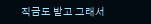직금도 받고 그래서